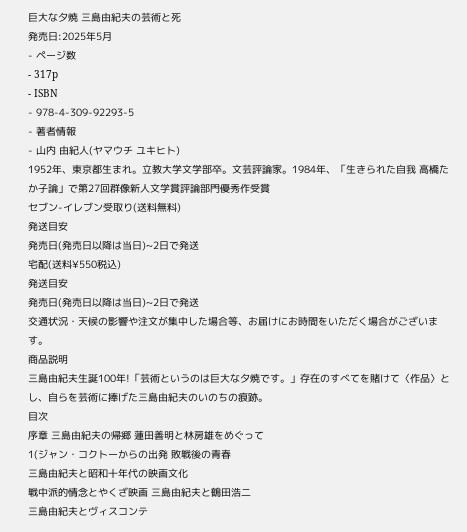巨大な夕焼 三島由紀夫の芸術と死
発売日:2025年5月
- ページ数
- 317p
- ISBN
- 978-4-309-92293-5
- 著者情報
- 山内 由紀人(ヤマウチ ユキヒト)
1952年、東京都生まれ。立教大学文学部卒。文芸評論家。1984年、「生きられた自我 高橋たか子論」で第27回群像新人文学賞評論部門優秀作受賞
セブン-イレブン受取り(送料無料)
発送目安
発売日(発売日以降は当日)~2日で発送
宅配(送料¥550税込)
発送目安
発売日(発売日以降は当日)~2日で発送
交通状況・天候の影響や注文が集中した場合等、お届けにお時間をいただく場合がございます。
商品説明
三島由紀夫生誕100年!「芸術というのは巨大な夕焼です。」存在のすべてを賭けて〈作品〉とし、自らを芸術に捧げた三島由紀夫のいのちの痕跡。
目次
序章 三島由紀夫の帰郷 蓮田善明と林房雄をめぐって
1(ジャン・コクトーからの出発 敗戦後の青春
三島由紀夫と昭和十年代の映画文化
戦中派的情念とやくざ映画 三島由紀夫と鶴田浩二
三島由紀夫とヴィスコンテ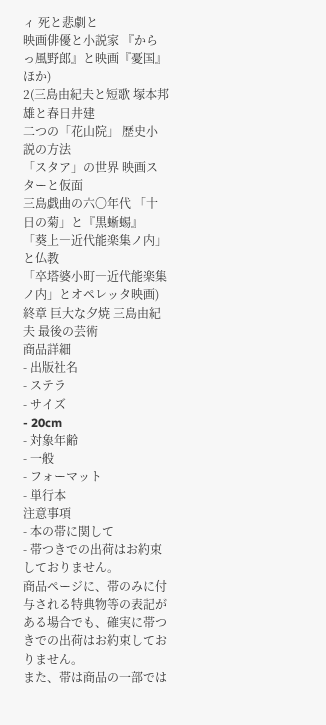ィ 死と悲劇と
映画俳優と小説家 『からっ風野郎』と映画『憂国』 ほか)
2(三島由紀夫と短歌 塚本邦雄と春日井建
二つの「花山院」 歴史小説の方法
「スタア」の世界 映画スターと仮面
三島戯曲の六〇年代 「十日の菊」と『黒蜥蜴』
「葵上―近代能楽集ノ内」と仏教
「卒塔婆小町―近代能楽集ノ内」とオペレッタ映画)
終章 巨大な夕焼 三島由紀夫 最後の芸術
商品詳細
- 出版社名
- ステラ
- サイズ
- 20cm
- 対象年齢
- 一般
- フォーマット
- 単行本
注意事項
- 本の帯に関して
- 帯つきでの出荷はお約束しておりません。
商品ページに、帯のみに付与される特典物等の表記がある場合でも、確実に帯つきでの出荷はお約束しておりません。
また、帯は商品の一部では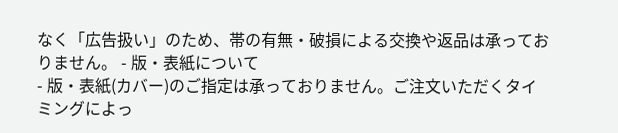なく「広告扱い」のため、帯の有無・破損による交換や返品は承っておりません。 - 版・表紙について
- 版・表紙(カバー)のご指定は承っておりません。ご注文いただくタイミングによっ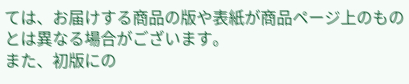ては、お届けする商品の版や表紙が商品ページ上のものとは異なる場合がございます。
また、初版にの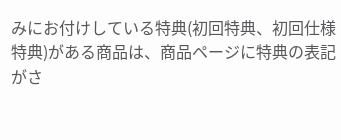みにお付けしている特典(初回特典、初回仕様特典)がある商品は、商品ページに特典の表記がさ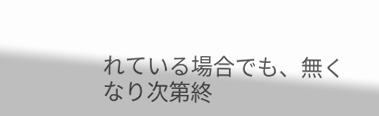れている場合でも、無くなり次第終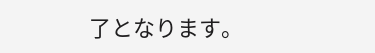了となります。